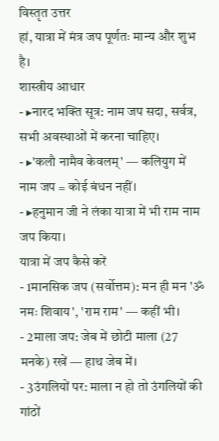विस्तृत उत्तर
हां, यात्रा में मंत्र जप पूर्णतः मान्य और शुभ है।
शास्त्रीय आधार
- ▸नारद भक्ति सूत्र: नाम जप सदा, सर्वत्र, सभी अवस्थाओं में करना चाहिए।
- ▸'कलौ नामैव केवलम्' — कलियुग में नाम जप = कोई बंधन नहीं।
- ▸हनुमान जी ने लंका यात्रा में भी राम नाम जप किया।
यात्रा में जप कैसे करें
- 1मानसिक जप (सर्वोत्तम): मन ही मन 'ॐ नमः शिवाय', 'राम राम' — कहीं भी।
- 2माला जप: जेब में छोटी माला (27 मनके) रखें — हाथ जेब में।
- 3उंगलियों पर: माला न हो तो उंगलियों की गांठों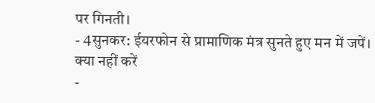पर गिनती।
- 4सुनकर: ईयरफोन से प्रामाणिक मंत्र सुनते हुए मन में जपें।
क्या नहीं करें
-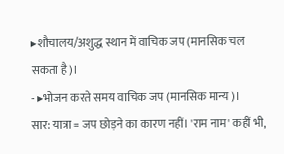▸शौचालय/अशुद्ध स्थान में वाचिक जप (मानसिक चल सकता है)।
- ▸भोजन करते समय वाचिक जप (मानसिक मान्य)।
सार: यात्रा = जप छोड़ने का कारण नहीं। 'राम नाम' कहीं भी,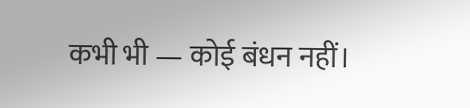कभी भी — कोई बंधन नहीं।